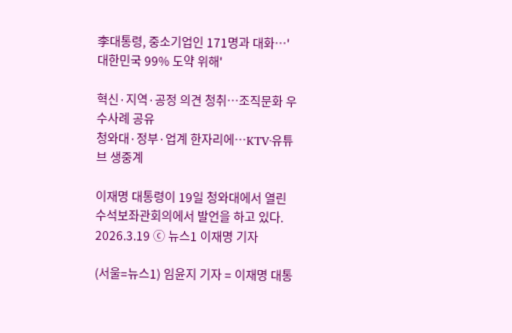李대통령, 중소기업인 171명과 대화…'대한민국 99% 도약 위해'

혁신·지역·공정 의견 청취…조직문화 우수사례 공유
청와대·정부·업계 한자리에…KTV·유튜브 생중계

이재명 대통령이 19일 청와대에서 열린 수석보좌관회의에서 발언을 하고 있다. 2026.3.19 ⓒ 뉴스1 이재명 기자

(서울=뉴스1) 임윤지 기자 = 이재명 대통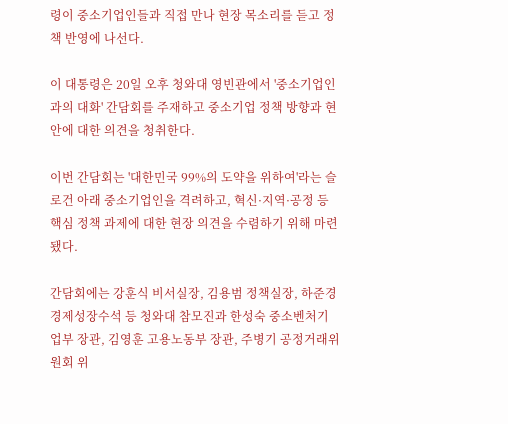령이 중소기업인들과 직접 만나 현장 목소리를 듣고 정책 반영에 나선다.

이 대통령은 20일 오후 청와대 영빈관에서 '중소기업인과의 대화' 간담회를 주재하고 중소기업 정책 방향과 현안에 대한 의견을 청취한다.

이번 간담회는 '대한민국 99%의 도약을 위하여'라는 슬로건 아래 중소기업인을 격려하고, 혁신·지역·공정 등 핵심 정책 과제에 대한 현장 의견을 수렴하기 위해 마련됐다.

간담회에는 강훈식 비서실장, 김용범 정책실장, 하준경 경제성장수석 등 청와대 참모진과 한성숙 중소벤처기업부 장관, 김영훈 고용노동부 장관, 주병기 공정거래위원회 위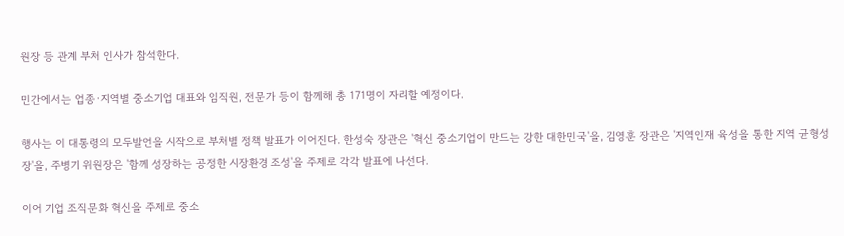원장 등 관계 부처 인사가 참석한다.

민간에서는 업종·지역별 중소기업 대표와 임직원, 전문가 등이 함께해 총 171명이 자리할 예정이다.

행사는 이 대통령의 모두발언을 시작으로 부처별 정책 발표가 이어진다. 한성숙 장관은 '혁신 중소기업이 만드는 강한 대한민국'을, 김영훈 장관은 '지역인재 육성을 통한 지역 균형성장'을, 주병기 위원장은 '함께 성장하는 공정한 시장환경 조성'을 주제로 각각 발표에 나선다.

이어 기업 조직문화 혁신을 주제로 중소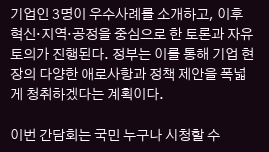기업인 3명이 우수사례를 소개하고, 이후 혁신·지역·공정을 중심으로 한 토론과 자유토의가 진행된다. 정부는 이를 통해 기업 현장의 다양한 애로사항과 정책 제안을 폭넓게 청취하겠다는 계획이다.

이번 간담회는 국민 누구나 시청할 수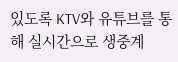있도록 KTV와 유튜브를 통해 실시간으로 생중계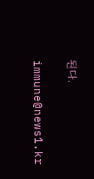된다.

immune@news1.kr